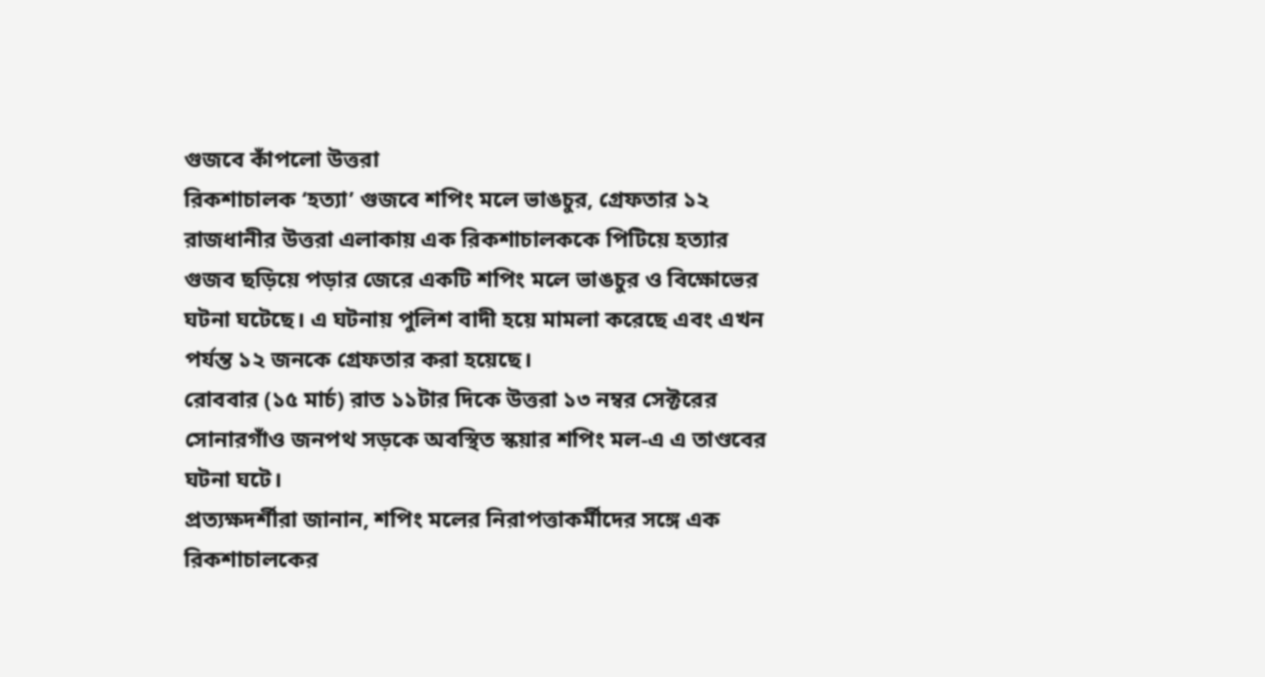গুজবে কাঁপলো উত্তরা
রিকশাচালক ‘হত্যা’ গুজবে শপিং মলে ভাঙচুর, গ্রেফতার ১২
রাজধানীর উত্তরা এলাকায় এক রিকশাচালককে পিটিয়ে হত্যার গুজব ছড়িয়ে পড়ার জেরে একটি শপিং মলে ভাঙচুর ও বিক্ষোভের ঘটনা ঘটেছে। এ ঘটনায় পুলিশ বাদী হয়ে মামলা করেছে এবং এখন পর্যন্ত ১২ জনকে গ্রেফতার করা হয়েছে।
রোববার (১৫ মার্চ) রাত ১১টার দিকে উত্তরা ১৩ নম্বর সেক্টরের সোনারগাঁও জনপথ সড়কে অবস্থিত স্কয়ার শপিং মল-এ এ তাণ্ডবের ঘটনা ঘটে।
প্রত্যক্ষদর্শীরা জানান, শপিং মলের নিরাপত্তাকর্মীদের সঙ্গে এক রিকশাচালকের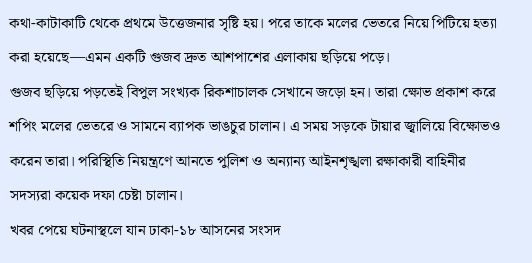কথা-কাটাকাটি থেকে প্রথমে উত্তেজনার সৃষ্টি হয়। পরে তাকে মলের ভেতরে নিয়ে পিটিয়ে হত্যা করা হয়েছে—এমন একটি গুজব দ্রুত আশপাশের এলাকায় ছড়িয়ে পড়ে।
গুজব ছড়িয়ে পড়তেই বিপুল সংখ্যক রিকশাচালক সেখানে জড়ো হন। তারা ক্ষোভ প্রকাশ করে শপিং মলের ভেতরে ও সামনে ব্যাপক ভাঙচুর চালান। এ সময় সড়কে টায়ার জ্বালিয়ে বিক্ষোভও করেন তারা। পরিস্থিতি নিয়ন্ত্রণে আনতে পুলিশ ও অন্যান্য আইনশৃঙ্খলা রক্ষাকারী বাহিনীর সদস্যরা কয়েক দফা চেষ্টা চালান।
খবর পেয়ে ঘটনাস্থলে যান ঢাকা-১৮ আসনের সংসদ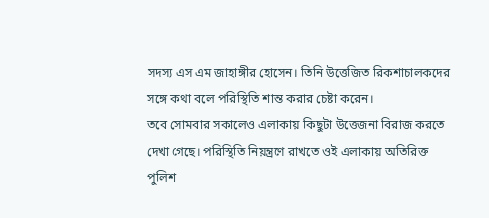সদস্য এস এম জাহাঙ্গীর হোসেন। তিনি উত্তেজিত রিকশাচালকদের সঙ্গে কথা বলে পরিস্থিতি শান্ত করার চেষ্টা করেন।
তবে সোমবার সকালেও এলাকায় কিছুটা উত্তেজনা বিরাজ করতে দেখা গেছে। পরিস্থিতি নিয়ন্ত্রণে রাখতে ওই এলাকায় অতিরিক্ত পুলিশ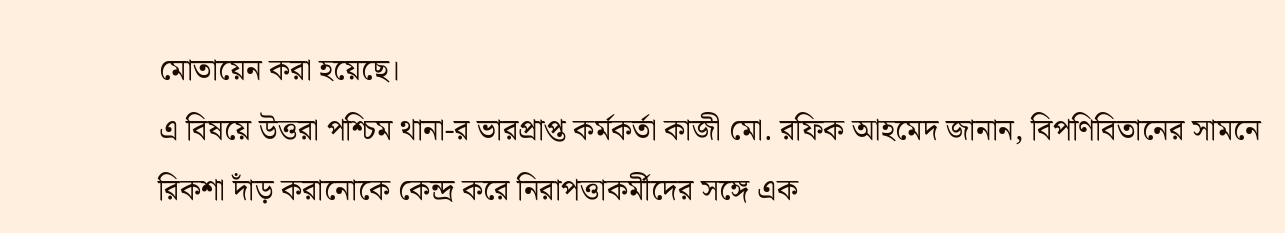মোতায়েন করা হয়েছে।
এ বিষয়ে উত্তরা পশ্চিম থানা-র ভারপ্রাপ্ত কর্মকর্তা কাজী মো. রফিক আহমেদ জানান, বিপণিবিতানের সামনে রিকশা দাঁড় করানোকে কেন্দ্র করে নিরাপত্তাকর্মীদের সঙ্গে এক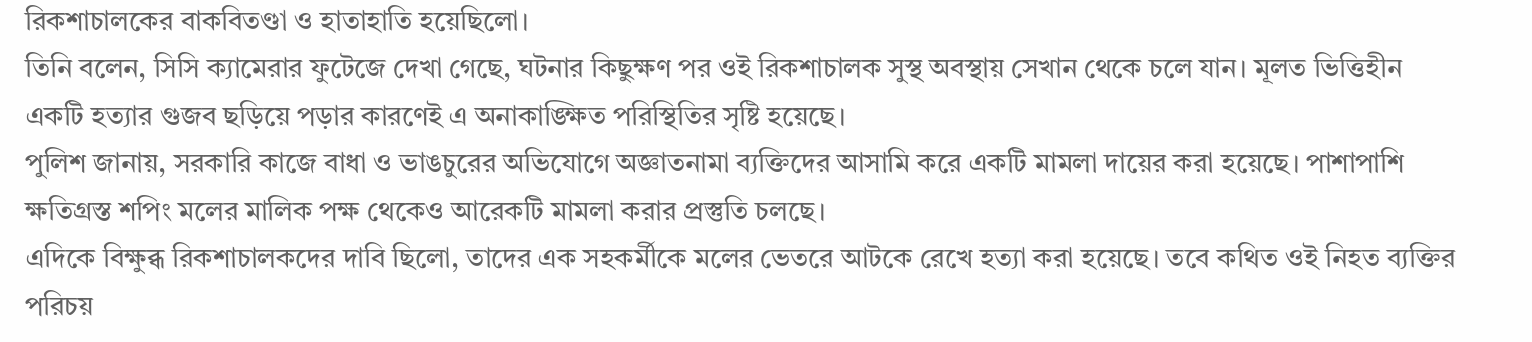রিকশাচালকের বাকবিতণ্ডা ও হাতাহাতি হয়েছিলো।
তিনি বলেন, সিসি ক্যামেরার ফুটেজে দেখা গেছে, ঘটনার কিছুক্ষণ পর ওই রিকশাচালক সুস্থ অবস্থায় সেখান থেকে চলে যান। মূলত ভিত্তিহীন একটি হত্যার গুজব ছড়িয়ে পড়ার কারণেই এ অনাকাঙ্ক্ষিত পরিস্থিতির সৃষ্টি হয়েছে।
পুলিশ জানায়, সরকারি কাজে বাধা ও ভাঙচুরের অভিযোগে অজ্ঞাতনামা ব্যক্তিদের আসামি করে একটি মামলা দায়ের করা হয়েছে। পাশাপাশি ক্ষতিগ্রস্ত শপিং মলের মালিক পক্ষ থেকেও আরেকটি মামলা করার প্রস্তুতি চলছে।
এদিকে বিক্ষুব্ধ রিকশাচালকদের দাবি ছিলো, তাদের এক সহকর্মীকে মলের ভেতরে আটকে রেখে হত্যা করা হয়েছে। তবে কথিত ওই নিহত ব্যক্তির পরিচয়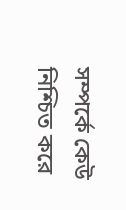সম্পর্কে কেউ নিশ্চিত করে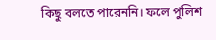কিছু বলতে পারেননি। ফলে পুলিশ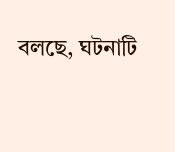বলছে, ঘটনাটি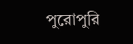পুরোপুরি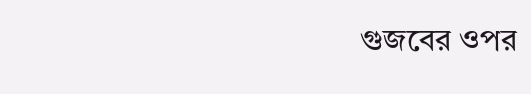গুজবের ওপর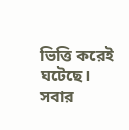ভিত্তি করেই ঘটেছে।
সবার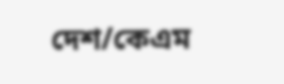দেশ/কেএম